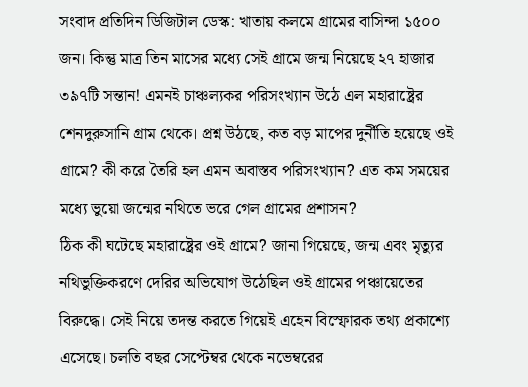সংবাদ প্রতিদিন ডিজিটাল ডেস্ক: খাতায় কলমে গ্রামের বাসিন্দা ১৫০০ জন। কিন্তু মাত্র তিন মাসের মধ্যে সেই গ্রামে জন্ম নিয়েছে ২৭ হাজার ৩৯৭টি সন্তান! এমনই চাঞ্চল্যকর পরিসংখ্যান উঠে এল মহারাষ্ট্রের শেনদুরুসানি গ্রাম থেকে। প্রশ্ন উঠছে, কত বড় মাপের দুর্নীতি হয়েছে ওই গ্রামে? কী করে তৈরি হল এমন অবাস্তব পরিসংখ্যান? এত কম সময়ের মধ্যে ভুয়ো জন্মের নথিতে ভরে গেল গ্রামের প্রশাসন?
ঠিক কী ঘটেছে মহারাষ্ট্রের ওই গ্রামে? জানা গিয়েছে, জন্ম এবং মৃত্যুর নথিভুক্তিকরণে দেরির অভিযোগ উঠেছিল ওই গ্রামের পঞ্চায়েতের বিরুদ্ধে। সেই নিয়ে তদন্ত করতে গিয়েই এহেন বিস্ফোরক তথ্য প্রকাশ্যে এসেছে। চলতি বছর সেপ্টেম্বর থেকে নভেম্বরের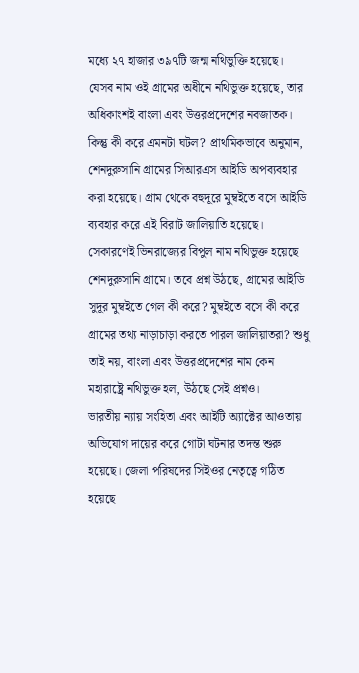মধ্যে ২৭ হাজার ৩৯৭টি জন্ম নথিভুক্তি হয়েছে। যেসব নাম ওই গ্রামের অধীনে নথিভুক্ত হয়েছে, তার অধিকাংশই বাংলা এবং উত্তরপ্রদেশের নবজাতক।
কিন্তু কী করে এমনটা ঘটল? প্রাথমিকভাবে অনুমান, শেনদুরুসানি গ্রামের সিআরএস আইডি অপব্যবহার করা হয়েছে। গ্রাম থেকে বহুদূরে মুম্বইতে বসে আইডি ব্যবহার করে এই বিরাট জালিয়াতি হয়েছে। সেকারণেই ভিনরাজ্যের বিপুল নাম নথিভুক্ত হয়েছে শেনদুরুসানি গ্রামে। তবে প্রশ্ন উঠছে, গ্রামের আইডি সুদূর মুম্বইতে গেল কী করে? মুম্বইতে বসে কী করে গ্রামের তথ্য নাড়াচাড়া করতে পারল জালিয়াতরা? শুধু তাই নয়, বাংলা এবং উত্তরপ্রদেশের নাম কেন মহারাষ্ট্রে নথিভুক্ত হল, উঠছে সেই প্রশ্নও।
ভারতীয় ন্যায় সংহিতা এবং আইটি অ্যাক্টের আওতায় অভিযোগ দায়ের করে গোটা ঘটনার তদন্ত শুরু হয়েছে। জেলা পরিষদের সিইওর নেতৃত্বে গঠিত হয়েছে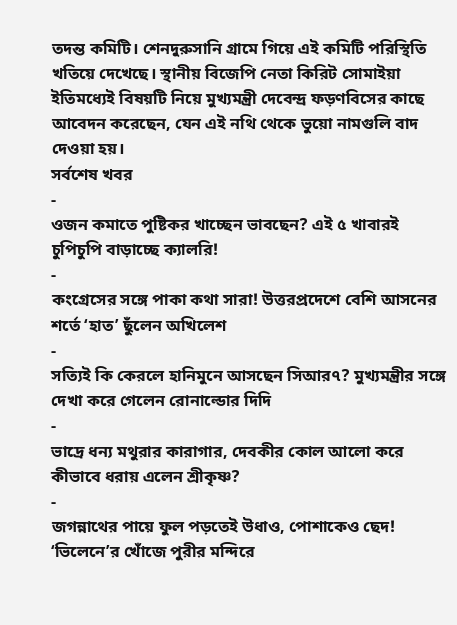তদন্ত কমিটি। শেনদুরুসানি গ্রামে গিয়ে এই কমিটি পরিস্থিতি খতিয়ে দেখেছে। স্থানীয় বিজেপি নেতা কিরিট সোমাইয়া ইতিমধ্যেই বিষয়টি নিয়ে মুখ্যমন্ত্রী দেবেন্দ্র ফড়ণবিসের কাছে আবেদন করেছেন, যেন এই নথি থেকে ভুয়ো নামগুলি বাদ দেওয়া হয়।
সর্বশেষ খবর
-
ওজন কমাতে পুষ্টিকর খাচ্ছেন ভাবছেন? এই ৫ খাবারই চুপিচুপি বাড়াচ্ছে ক্যালরি!
-
কংগ্রেসের সঙ্গে পাকা কথা সারা! উত্তরপ্রদেশে বেশি আসনের শর্তে ‘হাত’ ছুঁলেন অখিলেশ
-
সত্যিই কি কেরলে হানিমুনে আসছেন সিআর৭? মুখ্যমন্ত্রীর সঙ্গে দেখা করে গেলেন রোনাল্ডোর দিদি
-
ভাদ্রে ধন্য মথুরার কারাগার, দেবকীর কোল আলো করে কীভাবে ধরায় এলেন শ্রীকৃষ্ণ?
-
জগন্নাথের পায়ে ফুল পড়তেই উধাও, পোশাকেও ছেদ! ‘ভিলেনে’র খোঁজে পুরীর মন্দিরে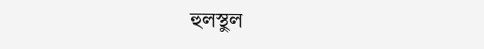হুলস্থুল